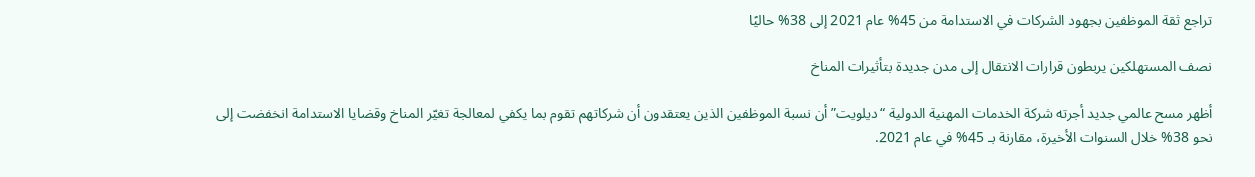تراجع ثقة الموظفين بجهود الشركات في الاستدامة من 45% عام 2021 إلى 38% حاليًا

نصف المستهلكين يربطون قرارات الانتقال إلى مدن جديدة بتأثيرات المناخ

أظهر مسح عالمي جديد أجرته شركة الخدمات المهنية الدولية “ديلويت” أن نسبة الموظفين الذين يعتقدون أن شركاتهم تقوم بما يكفي لمعالجة تغيّر المناخ وقضايا الاستدامة انخفضت إلى نحو 38% خلال السنوات الأخيرة، مقارنة بـ 45% في عام 2021.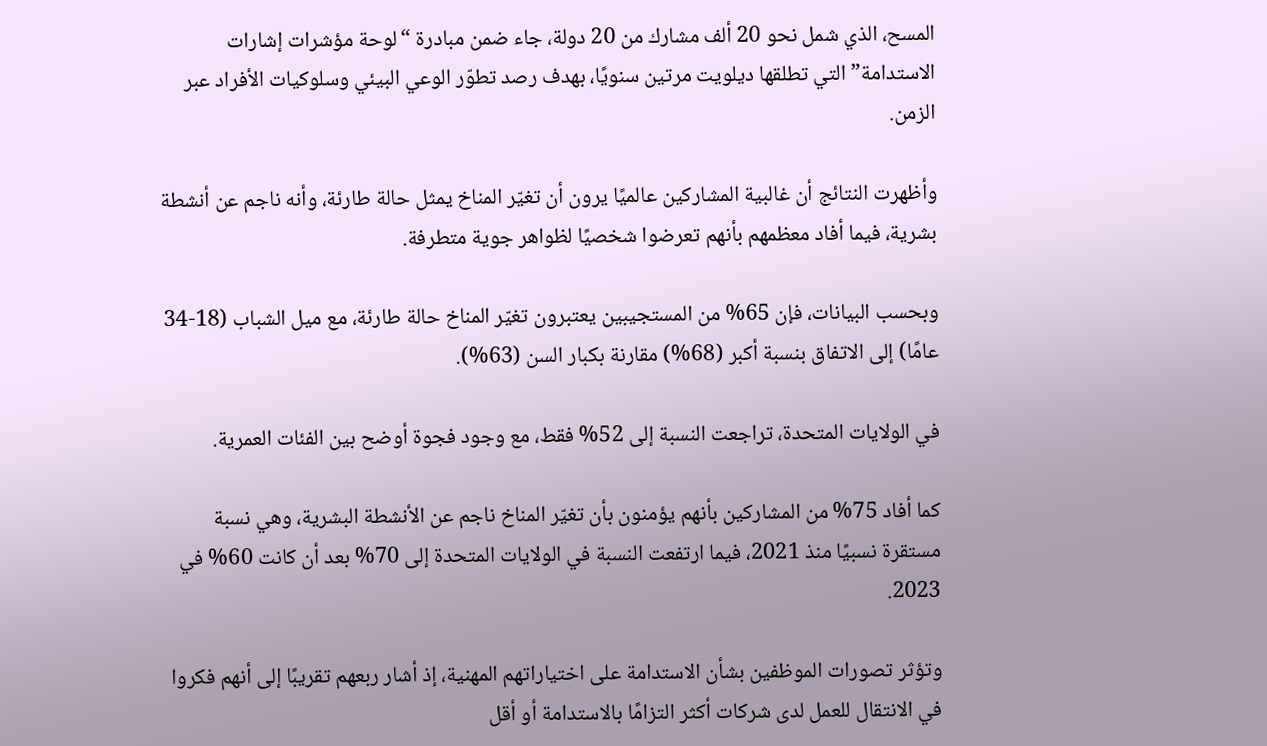المسح، الذي شمل نحو 20 ألف مشارك من 20 دولة، جاء ضمن مبادرة “لوحة مؤشرات إشارات الاستدامة” التي تطلقها ديلويت مرتين سنويًا، بهدف رصد تطوّر الوعي البيئي وسلوكيات الأفراد عبر الزمن.

وأظهرت النتائج أن غالبية المشاركين عالميًا يرون أن تغيّر المناخ يمثل حالة طارئة، وأنه ناجم عن أنشطة بشرية، فيما أفاد معظمهم بأنهم تعرضوا شخصيًا لظواهر جوية متطرفة.

وبحسب البيانات، فإن 65% من المستجيبين يعتبرون تغيّر المناخ حالة طارئة، مع ميل الشباب (18-34 عامًا) إلى الاتفاق بنسبة أكبر (68%) مقارنة بكبار السن (63%).

في الولايات المتحدة، تراجعت النسبة إلى 52% فقط، مع وجود فجوة أوضح بين الفئات العمرية.

كما أفاد 75% من المشاركين بأنهم يؤمنون بأن تغيّر المناخ ناجم عن الأنشطة البشرية، وهي نسبة مستقرة نسبيًا منذ 2021، فيما ارتفعت النسبة في الولايات المتحدة إلى 70% بعد أن كانت 60% في 2023.

وتؤثر تصورات الموظفين بشأن الاستدامة على اختياراتهم المهنية، إذ أشار ربعهم تقريبًا إلى أنهم فكروا في الانتقال للعمل لدى شركات أكثر التزامًا بالاستدامة أو أقل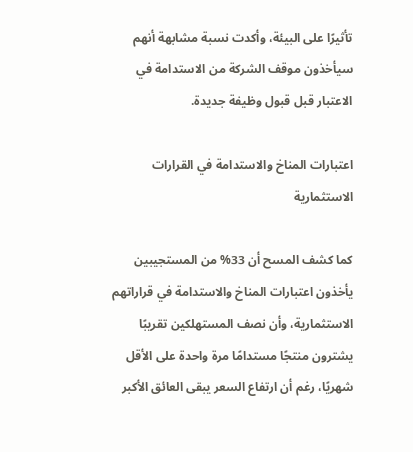تأثيرًا على البيئة، وأكدت نسبة مشابهة أنهم سيأخذون موقف الشركة من الاستدامة في الاعتبار قبل قبول وظيفة جديدة.

اعتبارات المناخ والاستدامة في القرارات الاستثمارية

كما كشف المسح أن 33% من المستجيبين يأخذون اعتبارات المناخ والاستدامة في قراراتهم الاستثمارية، وأن نصف المستهلكين تقريبًا يشترون منتجًا مستدامًا مرة واحدة على الأقل شهريًا، رغم أن ارتفاع السعر يبقى العائق الأكبر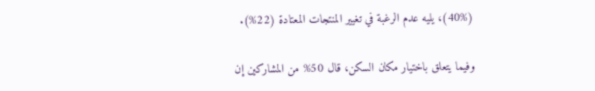(40%)، يليه عدم الرغبة في تغيير المنتجات المعتادة (22%).

وفيما يتعلق باختيار مكان السكن، قال 50% من المشاركين إن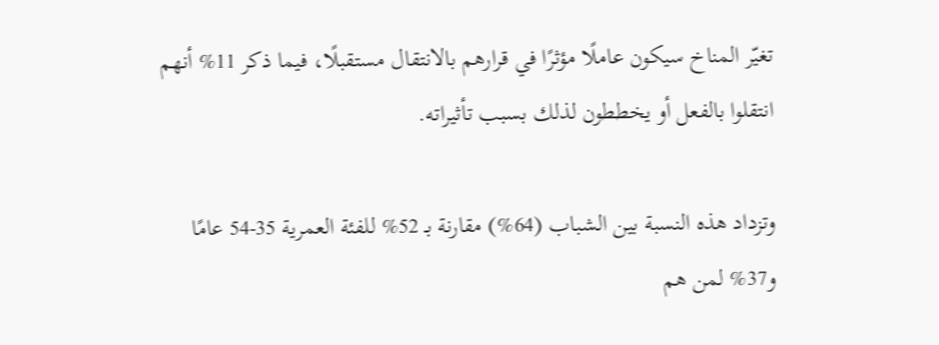تغيّر المناخ سيكون عاملًا مؤثرًا في قرارهم بالانتقال مستقبلًا، فيما ذكر 11% أنهم انتقلوا بالفعل أو يخططون لذلك بسبب تأثيراته.

وتزداد هذه النسبة بين الشباب (64%) مقارنة بـ 52% للفئة العمرية 35-54 عامًا و37% لمن هم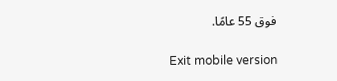فوق 55 عامًا.

Exit mobile version